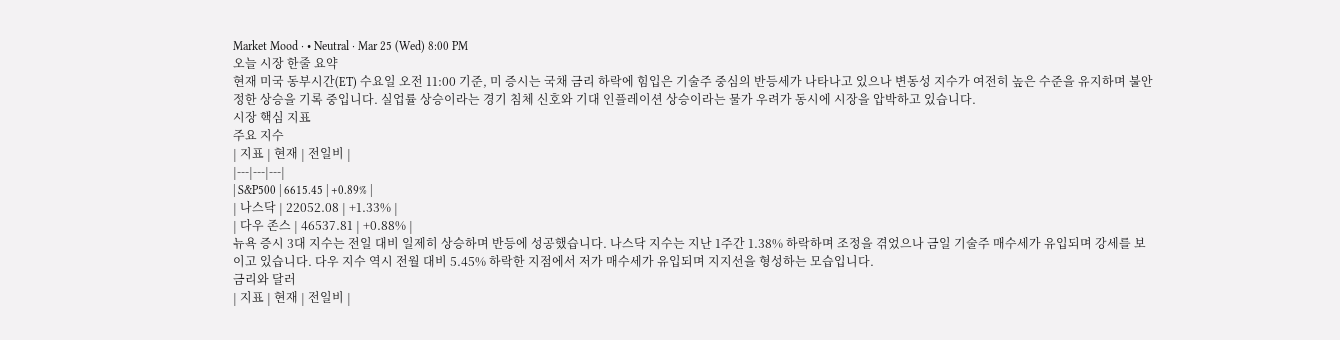Market Mood · • Neutral · Mar 25 (Wed) 8:00 PM
오늘 시장 한줄 요약
현재 미국 동부시간(ET) 수요일 오전 11:00 기준, 미 증시는 국채 금리 하락에 힘입은 기술주 중심의 반등세가 나타나고 있으나 변동성 지수가 여전히 높은 수준을 유지하며 불안정한 상승을 기록 중입니다. 실업률 상승이라는 경기 침체 신호와 기대 인플레이션 상승이라는 물가 우려가 동시에 시장을 압박하고 있습니다.
시장 핵심 지표
주요 지수
| 지표 | 현재 | 전일비 |
|---|---|---|
| S&P500 | 6615.45 | +0.89% |
| 나스닥 | 22052.08 | +1.33% |
| 다우 존스 | 46537.81 | +0.88% |
뉴욕 증시 3대 지수는 전일 대비 일제히 상승하며 반등에 성공했습니다. 나스닥 지수는 지난 1주간 1.38% 하락하며 조정을 겪었으나 금일 기술주 매수세가 유입되며 강세를 보이고 있습니다. 다우 지수 역시 전월 대비 5.45% 하락한 지점에서 저가 매수세가 유입되며 지지선을 형성하는 모습입니다.
금리와 달러
| 지표 | 현재 | 전일비 |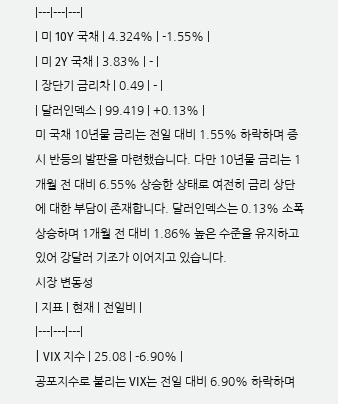|---|---|---|
| 미 10Y 국채 | 4.324% | -1.55% |
| 미 2Y 국채 | 3.83% | - |
| 장단기 금리차 | 0.49 | - |
| 달러인덱스 | 99.419 | +0.13% |
미 국채 10년물 금리는 전일 대비 1.55% 하락하며 증시 반등의 발판을 마련했습니다. 다만 10년물 금리는 1개월 전 대비 6.55% 상승한 상태로 여전히 금리 상단에 대한 부담이 존재합니다. 달러인덱스는 0.13% 소폭 상승하며 1개월 전 대비 1.86% 높은 수준을 유지하고 있어 강달러 기조가 이어지고 있습니다.
시장 변동성
| 지표 | 현재 | 전일비 |
|---|---|---|
| VIX 지수 | 25.08 | -6.90% |
공포지수로 불리는 VIX는 전일 대비 6.90% 하락하며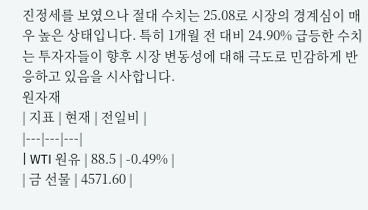진정세를 보였으나 절대 수치는 25.08로 시장의 경계심이 매우 높은 상태입니다. 특히 1개월 전 대비 24.90% 급등한 수치는 투자자들이 향후 시장 변동성에 대해 극도로 민감하게 반응하고 있음을 시사합니다.
원자재
| 지표 | 현재 | 전일비 |
|---|---|---|
| WTI 원유 | 88.5 | -0.49% |
| 금 선물 | 4571.60 |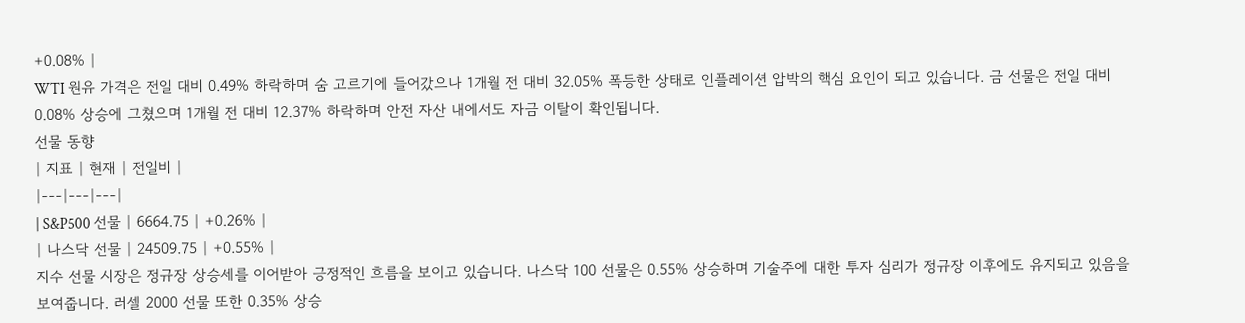+0.08% |
WTI 원유 가격은 전일 대비 0.49% 하락하며 숨 고르기에 들어갔으나 1개월 전 대비 32.05% 폭등한 상태로 인플레이션 압박의 핵심 요인이 되고 있습니다. 금 선물은 전일 대비 0.08% 상승에 그쳤으며 1개월 전 대비 12.37% 하락하며 안전 자산 내에서도 자금 이탈이 확인됩니다.
선물 동향
| 지표 | 현재 | 전일비 |
|---|---|---|
| S&P500 선물 | 6664.75 | +0.26% |
| 나스닥 선물 | 24509.75 | +0.55% |
지수 선물 시장은 정규장 상승세를 이어받아 긍정적인 흐름을 보이고 있습니다. 나스닥 100 선물은 0.55% 상승하며 기술주에 대한 투자 심리가 정규장 이후에도 유지되고 있음을 보여줍니다. 러셀 2000 선물 또한 0.35% 상승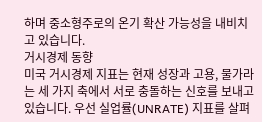하며 중소형주로의 온기 확산 가능성을 내비치고 있습니다.
거시경제 동향
미국 거시경제 지표는 현재 성장과 고용, 물가라는 세 가지 축에서 서로 충돌하는 신호를 보내고 있습니다. 우선 실업률(UNRATE) 지표를 살펴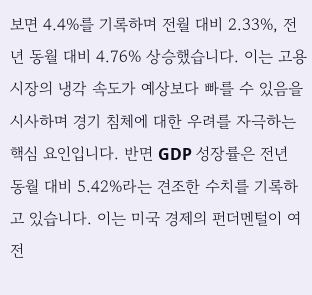보면 4.4%를 기록하며 전월 대비 2.33%, 전년 동월 대비 4.76% 상승했습니다. 이는 고용 시장의 냉각 속도가 예상보다 빠를 수 있음을 시사하며 경기 침체에 대한 우려를 자극하는 핵심 요인입니다. 반면 GDP 성장률은 전년 동월 대비 5.42%라는 견조한 수치를 기록하고 있습니다. 이는 미국 경제의 펀더멘털이 여전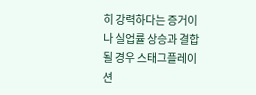히 강력하다는 증거이나 실업률 상승과 결합될 경우 스태그플레이션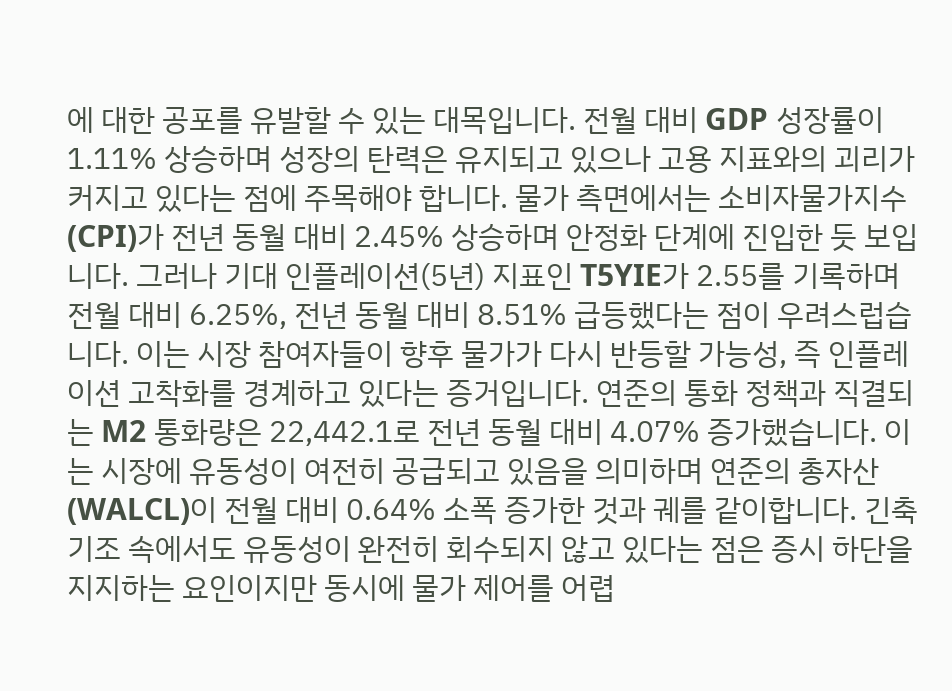에 대한 공포를 유발할 수 있는 대목입니다. 전월 대비 GDP 성장률이 1.11% 상승하며 성장의 탄력은 유지되고 있으나 고용 지표와의 괴리가 커지고 있다는 점에 주목해야 합니다. 물가 측면에서는 소비자물가지수(CPI)가 전년 동월 대비 2.45% 상승하며 안정화 단계에 진입한 듯 보입니다. 그러나 기대 인플레이션(5년) 지표인 T5YIE가 2.55를 기록하며 전월 대비 6.25%, 전년 동월 대비 8.51% 급등했다는 점이 우려스럽습니다. 이는 시장 참여자들이 향후 물가가 다시 반등할 가능성, 즉 인플레이션 고착화를 경계하고 있다는 증거입니다. 연준의 통화 정책과 직결되는 M2 통화량은 22,442.1로 전년 동월 대비 4.07% 증가했습니다. 이는 시장에 유동성이 여전히 공급되고 있음을 의미하며 연준의 총자산(WALCL)이 전월 대비 0.64% 소폭 증가한 것과 궤를 같이합니다. 긴축 기조 속에서도 유동성이 완전히 회수되지 않고 있다는 점은 증시 하단을 지지하는 요인이지만 동시에 물가 제어를 어렵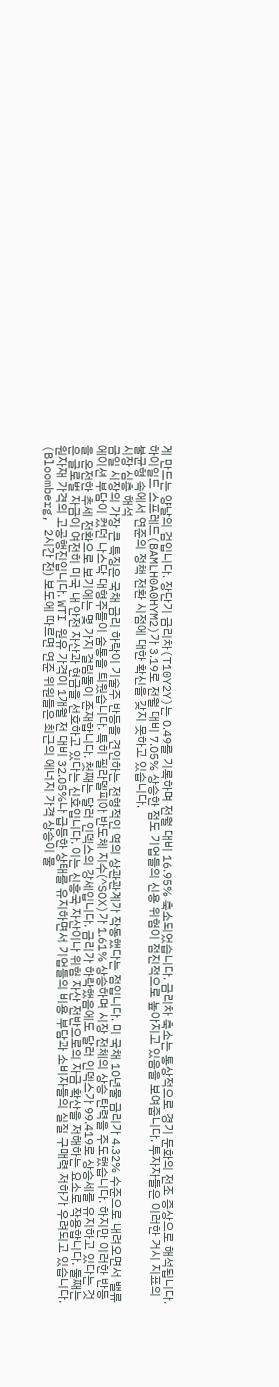게 만드는 양날의 검입니다. 장단기 금리차(T10Y2Y)는 0.49를 기록하며 전월 대비 16.95% 축소되었습니다. 금리차 축소는 통상적으로 경기 둔화의 전조 증상으로 해석됩니다. 하이일드 스프레드(BAMLH0A0HYM2)가 3.19로 전월 대비 7.05% 상승한 점도 기업들의 신용 위험이 점진적으로 높아지고 있음을 보여줍니다. 투자자들은 이러한 거시 지표의 불균형 속에서 연준의 정책 전환 시점에 대한 확신을 갖지 못하고 있습니다.
시장 심층 해석
금일 시장의 가장 큰 특징은 국채 금리 하락이 기술주 반등을 견인하는 전형적인 역의 상관관계가 작동했다는 점입니다. 미 국채 10년물 금리가 4.32% 수준으로 내려오면서 밸류에이션 부담이 컸던 나스닥 대형주들이 숨통을 틔웠습니다. 특히 필라델피아 반도체 지수(^SOX)가 1.61% 상승하며 시장 전체의 상승 탄력을 주도했습니다. 하지만 이러한 반등을 온전한 추세 전환으로 보기에는 몇 가지 걸림돌이 존재합니다. 첫째는 달러 인덱스의 강세입니다. 금리가 하락했음에도 달러 인덱스가 99.419로 상승세를 유지하고 있다는 것은 글로벌 자금이 여전히 미국 내 안전 자산과 현금을 선호하고 있다는 신호입니다. 이는 신흥국 자산이나 위험 자산 전반으로의 자금 확산을 저해하는 요소로 작용합니다. 둘째는 원자재 가격의 고공행진입니다. WTI 원유 가격이 1개월 전 대비 32.05%나 급등한 상태를 유지하면서 기업들의 비용 부담과 소비자들의 실질 구매력 저하가 우려되고 있습니다. (Bloomberg, 2시간 전) 보도에 따르면 연준 위원들은 최근의 에너지 가격 상승이 물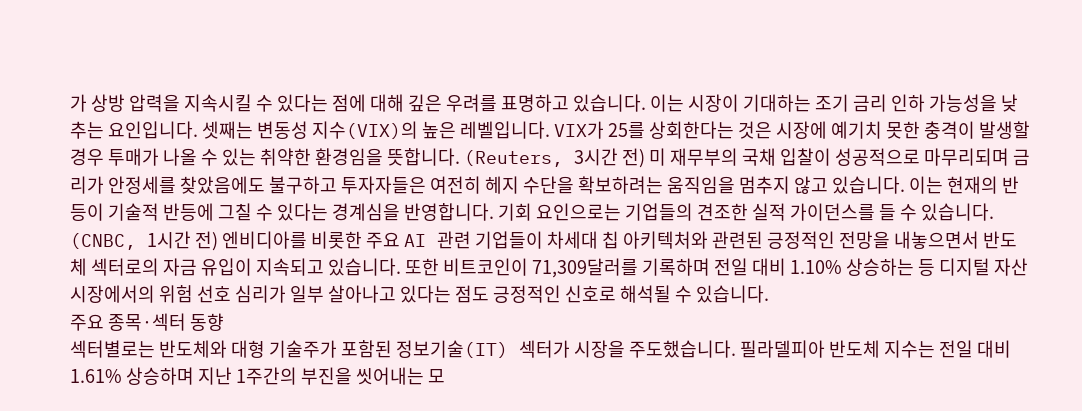가 상방 압력을 지속시킬 수 있다는 점에 대해 깊은 우려를 표명하고 있습니다. 이는 시장이 기대하는 조기 금리 인하 가능성을 낮추는 요인입니다. 셋째는 변동성 지수(VIX)의 높은 레벨입니다. VIX가 25를 상회한다는 것은 시장에 예기치 못한 충격이 발생할 경우 투매가 나올 수 있는 취약한 환경임을 뜻합니다. (Reuters, 3시간 전) 미 재무부의 국채 입찰이 성공적으로 마무리되며 금리가 안정세를 찾았음에도 불구하고 투자자들은 여전히 헤지 수단을 확보하려는 움직임을 멈추지 않고 있습니다. 이는 현재의 반등이 기술적 반등에 그칠 수 있다는 경계심을 반영합니다. 기회 요인으로는 기업들의 견조한 실적 가이던스를 들 수 있습니다. (CNBC, 1시간 전) 엔비디아를 비롯한 주요 AI 관련 기업들이 차세대 칩 아키텍처와 관련된 긍정적인 전망을 내놓으면서 반도체 섹터로의 자금 유입이 지속되고 있습니다. 또한 비트코인이 71,309달러를 기록하며 전일 대비 1.10% 상승하는 등 디지털 자산 시장에서의 위험 선호 심리가 일부 살아나고 있다는 점도 긍정적인 신호로 해석될 수 있습니다.
주요 종목·섹터 동향
섹터별로는 반도체와 대형 기술주가 포함된 정보기술(IT) 섹터가 시장을 주도했습니다. 필라델피아 반도체 지수는 전일 대비 1.61% 상승하며 지난 1주간의 부진을 씻어내는 모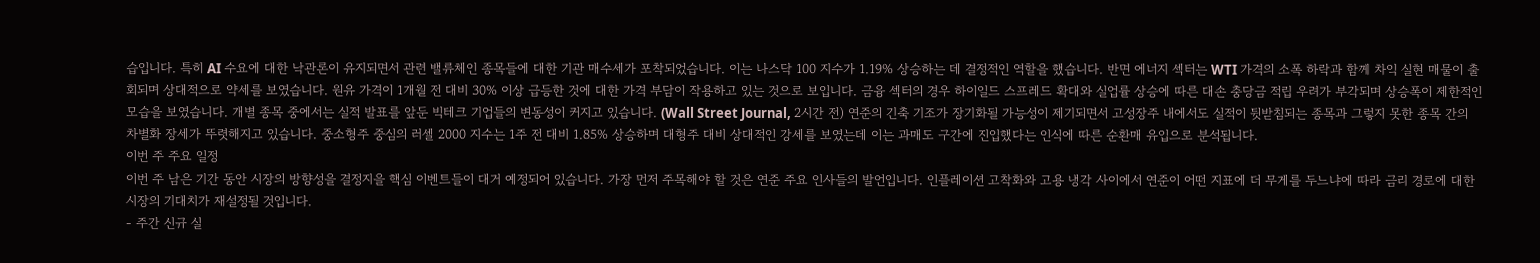습입니다. 특히 AI 수요에 대한 낙관론이 유지되면서 관련 밸류체인 종목들에 대한 기관 매수세가 포착되었습니다. 이는 나스닥 100 지수가 1.19% 상승하는 데 결정적인 역할을 했습니다. 반면 에너지 섹터는 WTI 가격의 소폭 하락과 함께 차익 실현 매물이 출회되며 상대적으로 약세를 보였습니다. 원유 가격이 1개월 전 대비 30% 이상 급등한 것에 대한 가격 부담이 작용하고 있는 것으로 보입니다. 금융 섹터의 경우 하이일드 스프레드 확대와 실업률 상승에 따른 대손 충당금 적립 우려가 부각되며 상승폭이 제한적인 모습을 보였습니다. 개별 종목 중에서는 실적 발표를 앞둔 빅테크 기업들의 변동성이 커지고 있습니다. (Wall Street Journal, 2시간 전) 연준의 긴축 기조가 장기화될 가능성이 제기되면서 고성장주 내에서도 실적이 뒷받침되는 종목과 그렇지 못한 종목 간의 차별화 장세가 뚜렷해지고 있습니다. 중소형주 중심의 러셀 2000 지수는 1주 전 대비 1.85% 상승하며 대형주 대비 상대적인 강세를 보였는데 이는 과매도 구간에 진입했다는 인식에 따른 순환매 유입으로 분석됩니다.
이번 주 주요 일정
이번 주 남은 기간 동안 시장의 방향성을 결정지을 핵심 이벤트들이 대거 예정되어 있습니다. 가장 먼저 주목해야 할 것은 연준 주요 인사들의 발언입니다. 인플레이션 고착화와 고용 냉각 사이에서 연준이 어떤 지표에 더 무게를 두느냐에 따라 금리 경로에 대한 시장의 기대치가 재설정될 것입니다.
- 주간 신규 실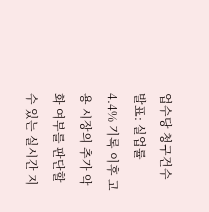업수당 청구건수 발표: 실업률 4.4% 기록 이후 고용 시장의 추가 악화 여부를 판단할 수 있는 실시간 지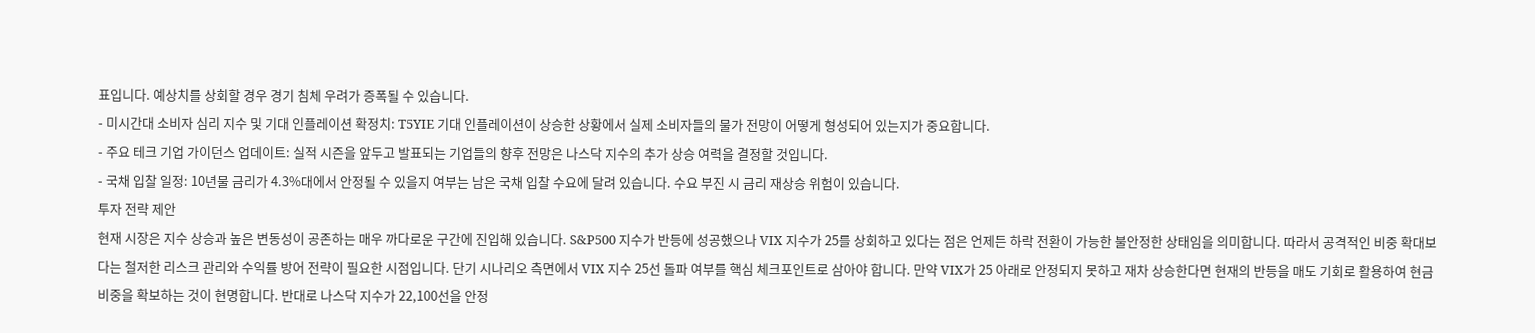표입니다. 예상치를 상회할 경우 경기 침체 우려가 증폭될 수 있습니다.
- 미시간대 소비자 심리 지수 및 기대 인플레이션 확정치: T5YIE 기대 인플레이션이 상승한 상황에서 실제 소비자들의 물가 전망이 어떻게 형성되어 있는지가 중요합니다.
- 주요 테크 기업 가이던스 업데이트: 실적 시즌을 앞두고 발표되는 기업들의 향후 전망은 나스닥 지수의 추가 상승 여력을 결정할 것입니다.
- 국채 입찰 일정: 10년물 금리가 4.3%대에서 안정될 수 있을지 여부는 남은 국채 입찰 수요에 달려 있습니다. 수요 부진 시 금리 재상승 위험이 있습니다.
투자 전략 제안
현재 시장은 지수 상승과 높은 변동성이 공존하는 매우 까다로운 구간에 진입해 있습니다. S&P500 지수가 반등에 성공했으나 VIX 지수가 25를 상회하고 있다는 점은 언제든 하락 전환이 가능한 불안정한 상태임을 의미합니다. 따라서 공격적인 비중 확대보다는 철저한 리스크 관리와 수익률 방어 전략이 필요한 시점입니다. 단기 시나리오 측면에서 VIX 지수 25선 돌파 여부를 핵심 체크포인트로 삼아야 합니다. 만약 VIX가 25 아래로 안정되지 못하고 재차 상승한다면 현재의 반등을 매도 기회로 활용하여 현금 비중을 확보하는 것이 현명합니다. 반대로 나스닥 지수가 22,100선을 안정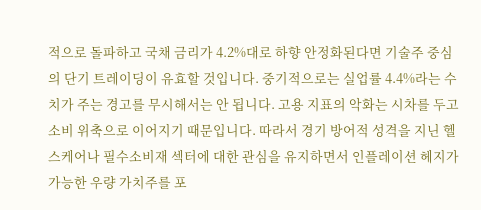적으로 돌파하고 국채 금리가 4.2%대로 하향 안정화된다면 기술주 중심의 단기 트레이딩이 유효할 것입니다. 중기적으로는 실업률 4.4%라는 수치가 주는 경고를 무시해서는 안 됩니다. 고용 지표의 악화는 시차를 두고 소비 위축으로 이어지기 때문입니다. 따라서 경기 방어적 성격을 지닌 헬스케어나 필수소비재 섹터에 대한 관심을 유지하면서 인플레이션 헤지가 가능한 우량 가치주를 포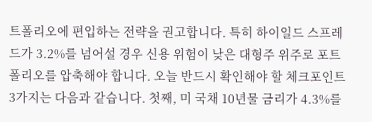트폴리오에 편입하는 전략을 권고합니다. 특히 하이일드 스프레드가 3.2%를 넘어설 경우 신용 위험이 낮은 대형주 위주로 포트폴리오를 압축해야 합니다. 오늘 반드시 확인해야 할 체크포인트 3가지는 다음과 같습니다. 첫째, 미 국채 10년물 금리가 4.3%를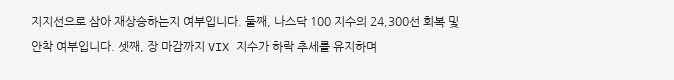지지선으로 삼아 재상승하는지 여부입니다. 둘째, 나스닥 100 지수의 24,300선 회복 및 안착 여부입니다. 셋째, 장 마감까지 VIX 지수가 하락 추세를 유지하며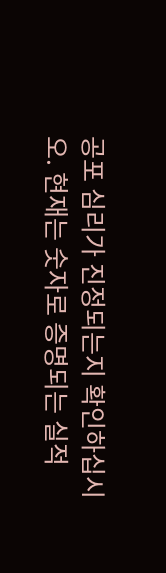공포 심리가 진정되는지 확인하십시오. 현재는 숫자로 증명되는 실적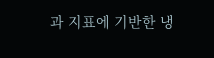과 지표에 기반한 냉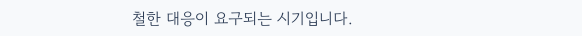철한 대응이 요구되는 시기입니다.